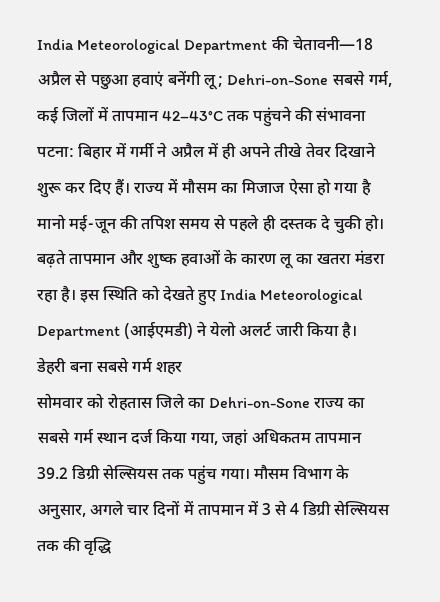India Meteorological Department की चेतावनी—18 अप्रैल से पछुआ हवाएं बनेंगी लू; Dehri-on-Sone सबसे गर्म, कई जिलों में तापमान 42–43°C तक पहुंचने की संभावना
पटना: बिहार में गर्मी ने अप्रैल में ही अपने तीखे तेवर दिखाने शुरू कर दिए हैं। राज्य में मौसम का मिजाज ऐसा हो गया है मानो मई-जून की तपिश समय से पहले ही दस्तक दे चुकी हो। बढ़ते तापमान और शुष्क हवाओं के कारण लू का खतरा मंडरा रहा है। इस स्थिति को देखते हुए India Meteorological Department (आईएमडी) ने येलो अलर्ट जारी किया है।
डेहरी बना सबसे गर्म शहर
सोमवार को रोहतास जिले का Dehri-on-Sone राज्य का सबसे गर्म स्थान दर्ज किया गया, जहां अधिकतम तापमान 39.2 डिग्री सेल्सियस तक पहुंच गया। मौसम विभाग के अनुसार, अगले चार दिनों में तापमान में 3 से 4 डिग्री सेल्सियस तक की वृद्धि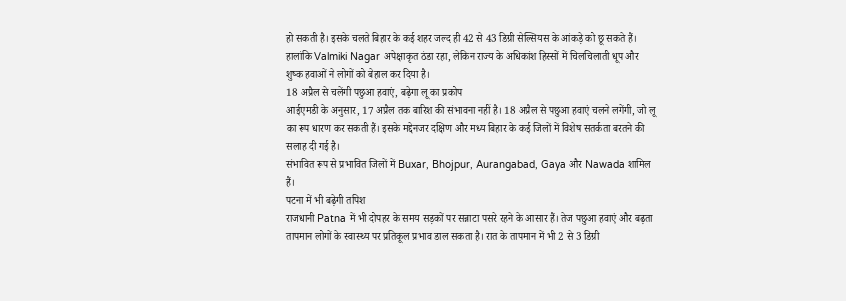हो सकती है। इसके चलते बिहार के कई शहर जल्द ही 42 से 43 डिग्री सेल्सियस के आंकड़े को छू सकते हैं।
हालांकि Valmiki Nagar अपेक्षाकृत ठंडा रहा, लेकिन राज्य के अधिकांश हिस्सों में चिलचिलाती धूप और शुष्क हवाओं ने लोगों को बेहाल कर दिया है।
18 अप्रैल से चलेंगी पछुआ हवाएं, बढ़ेगा लू का प्रकोप
आईएमडी के अनुसार, 17 अप्रैल तक बारिश की संभावना नहीं है। 18 अप्रैल से पछुआ हवाएं चलने लगेंगी, जो लू का रूप धारण कर सकती हैं। इसके मद्देनजर दक्षिण और मध्य बिहार के कई जिलों में विशेष सतर्कता बरतने की सलाह दी गई है।
संभावित रूप से प्रभावित जिलों में Buxar, Bhojpur, Aurangabad, Gaya और Nawada शामिल हैं।
पटना में भी बढ़ेगी तपिश
राजधानी Patna में भी दोपहर के समय सड़कों पर सन्नाटा पसरे रहने के आसार हैं। तेज पछुआ हवाएं और बढ़ता तापमान लोगों के स्वास्थ्य पर प्रतिकूल प्रभाव डाल सकता है। रात के तापमान में भी 2 से 3 डिग्री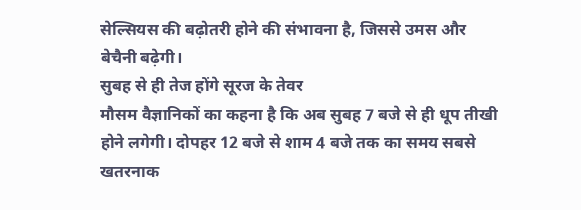सेल्सियस की बढ़ोतरी होने की संभावना है, जिससे उमस और बेचैनी बढ़ेगी।
सुबह से ही तेज होंगे सूरज के तेवर
मौसम वैज्ञानिकों का कहना है कि अब सुबह 7 बजे से ही धूप तीखी होने लगेगी। दोपहर 12 बजे से शाम 4 बजे तक का समय सबसे खतरनाक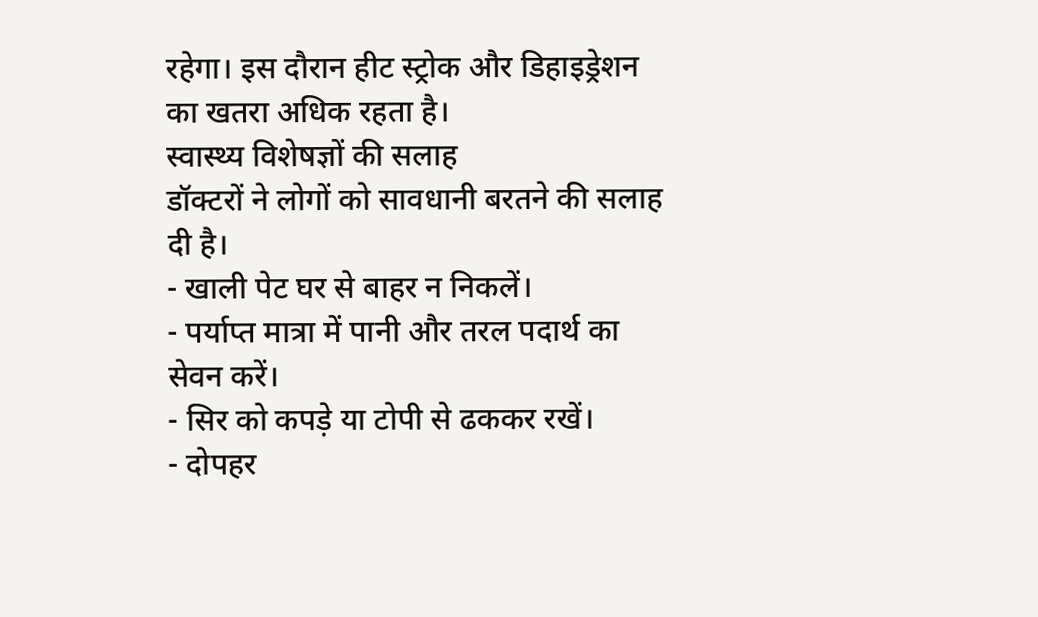रहेगा। इस दौरान हीट स्ट्रोक और डिहाइड्रेशन का खतरा अधिक रहता है।
स्वास्थ्य विशेषज्ञों की सलाह
डॉक्टरों ने लोगों को सावधानी बरतने की सलाह दी है।
- खाली पेट घर से बाहर न निकलें।
- पर्याप्त मात्रा में पानी और तरल पदार्थ का सेवन करें।
- सिर को कपड़े या टोपी से ढककर रखें।
- दोपहर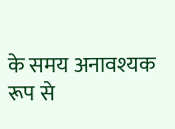के समय अनावश्यक रूप से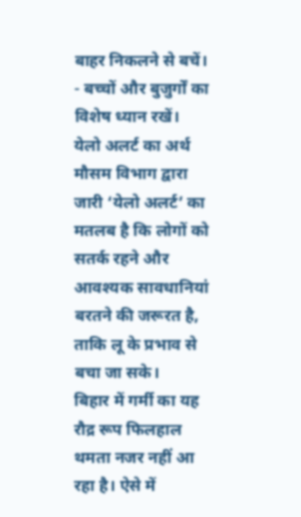बाहर निकलने से बचें।
- बच्चों और बुजुर्गों का विशेष ध्यान रखें।
येलो अलर्ट का अर्थ
मौसम विभाग द्वारा जारी ‘येलो अलर्ट’ का मतलब है कि लोगों को सतर्क रहने और आवश्यक सावधानियां बरतने की जरूरत है, ताकि लू के प्रभाव से बचा जा सके।
बिहार में गर्मी का यह रौद्र रूप फिलहाल थमता नजर नहीं आ रहा है। ऐसे में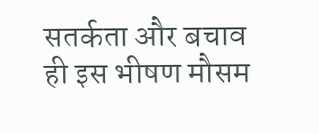सतर्कता और बचाव ही इस भीषण मौसम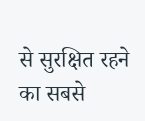से सुरक्षित रहने का सबसे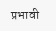प्रभावी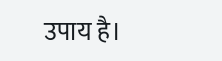उपाय है।